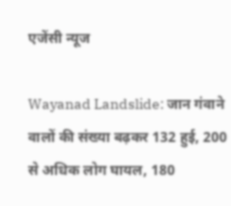एजेंसी न्यूज

Wayanad Landslide: जान गंवाने वालों की संख्या बढ़कर 132 हुई, 200 से अधिक लोग घायल, 180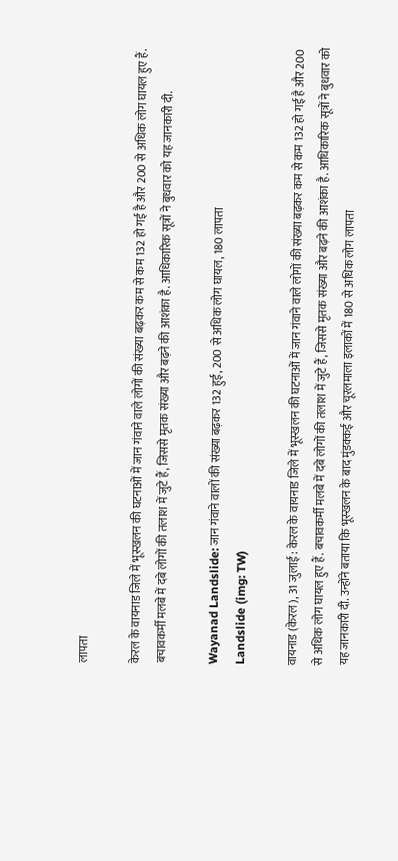लापता

केरल के वायनाड जिले में भूस्खलन की घटनाओं में जान गंवाने वाले लोगों की संख्या बढ़कर कम से कम 132 हो गई है और 200 से अधिक लोग घायल हुए हैं. बचावकर्मी मलबे में दबे लोगों की तलाश में जुटे हैं, जिससे मृतक संख्या और बढ़ने की आशंका है. आधिकारिक सूत्रों ने बुधवार को यह जानकारी दी.

Wayanad Landslide: जान गंवाने वालों की संख्या बढ़कर 132 हुई, 200 से अधिक लोग घायल, 180 लापता
Landslide (img: TW)

वायनाड (केरल), 31 जुलाई : केरल के वायनाड जिले में भूस्खलन की घटनाओं में जान गंवाने वाले लोगों की संख्या बढ़कर कम से कम 132 हो गई है और 200 से अधिक लोग घायल हुए हैं. बचावकर्मी मलबे में दबे लोगों की तलाश में जुटे हैं, जिससे मृतक संख्या और बढ़ने की आशंका है. आधिकारिक सूत्रों ने बुधवार को यह जानकारी दी. उन्होंने बताया कि भूस्खलन के बाद मुंडक्कई और चूरलमाला इलाकों में 180 से अधिक लोग लापता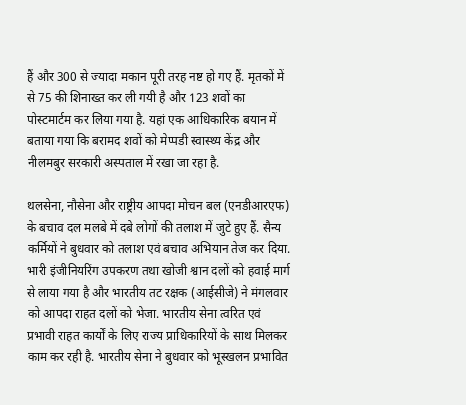हैं और 300 से ज्यादा मकान पूरी तरह नष्ट हो गए हैं. मृतकों में से 75 की शिनाख्त कर ली गयी है और 123 शवों का पोस्टमार्टम कर लिया गया है. यहां एक आधिकारिक बयान में बताया गया कि बरामद शवों को मेप्पडी स्वास्थ्य केंद्र और नीलमबुर सरकारी अस्पताल में रखा जा रहा है.

थलसेना, नौसेना और राष्ट्रीय आपदा मोचन बल (एनडीआरएफ) के बचाव दल मलबे में दबे लोगों की तलाश में जुटे हुए हैं. सैन्य कर्मियों ने बुधवार को तलाश एवं बचाव अभियान तेज कर दिया. भारी इंजीनियरिंग उपकरण तथा खोजी श्वान दलों को हवाई मार्ग से लाया गया है और भारतीय तट रक्षक (आईसीजे) ने मंगलवार को आपदा राहत दलों को भेजा. भारतीय सेना त्वरित एवं प्रभावी राहत कार्यों के लिए राज्य प्राधिकारियों के साथ मिलकर काम कर रही है. भारतीय सेना ने बुधवार को भूस्खलन प्रभावित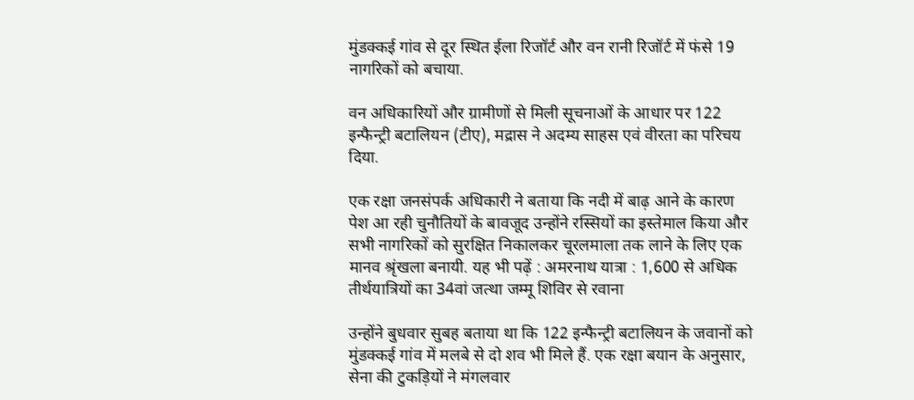मुंडक्कई गांव से दूर स्थित ईला रिजॉर्ट और वन रानी रिजॉर्ट में फंसे 19 नागरिकों को बचाया.

वन अधिकारियों और ग्रामीणों से मिली सूचनाओं के आधार पर 122 इन्फैन्ट्री बटालियन (टीए), मद्रास ने अदम्य साहस एवं वीरता का परिचय दिया.

एक रक्षा जनसंपर्क अधिकारी ने बताया कि नदी में बाढ़ आने के कारण पेश आ रही चुनौतियों के बावजूद उन्होंने रस्सियों का इस्तेमाल किया और सभी नागरिकों को सुरक्षित निकालकर चूरलमाला तक लाने के लिए एक मानव श्रृंखला बनायी. यह भी पढ़ें : अमरनाथ यात्रा : 1,600 से अधिक तीर्थयात्रियों का 34वां जत्था जम्मू शिविर से रवाना

उन्होंने बुधवार सुबह बताया था कि 122 इन्फैन्ट्री बटालियन के जवानों को मुंडक्कई गांव में मलबे से दो शव भी मिले हैं. एक रक्षा बयान के अनुसार, सेना की टुकड़ियों ने मंगलवार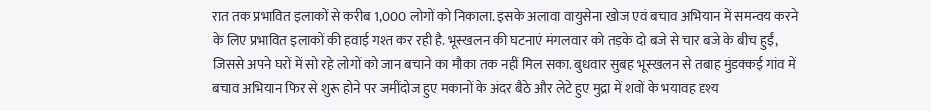रात तक प्रभावित इलाकों से करीब 1,000 लोगों को निकाला. इसके अलावा वायुसेना खोज एवं बचाव अभियान में समन्वय करने के लिए प्रभावित इलाकों की हवाई गश्त कर रही है. भूस्खलन की घटनाएं मंगलवार को तड़के दो बजे से चार बजे के बीच हुईं, जिससे अपने घरों में सो रहे लोगों को जान बचाने का मौका तक नहीं मिल सका. बुधवार सुबह भूस्खलन से तबाह मुंडक्कई गांव में बचाव अभियान फिर से शुरू होने पर जमींदोज हुए मकानों के अंदर बैठे और लेटे हुए मुद्रा में शवों के भयावह दृश्य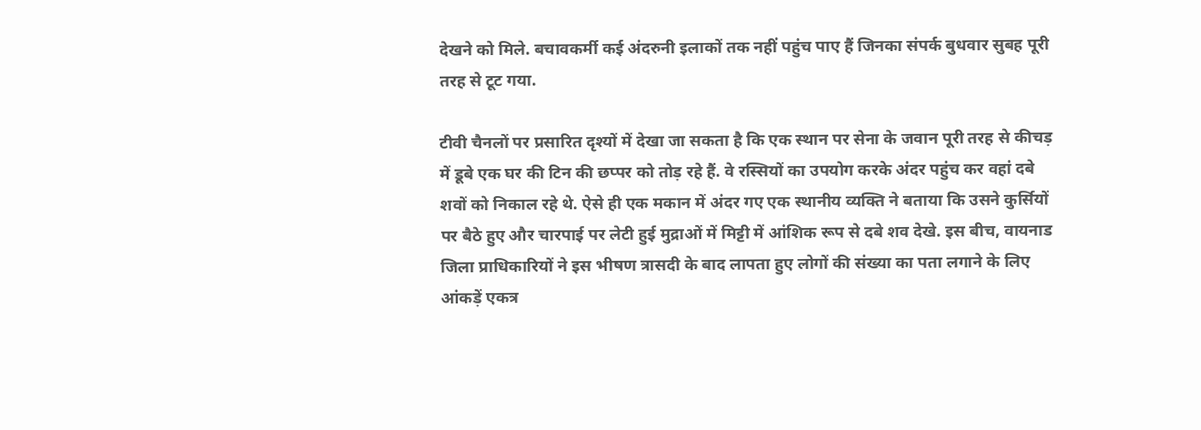देखने को मिले. बचावकर्मी कई अंदरुनी इलाकों तक नहीं पहुंच पाए हैं जिनका संपर्क बुधवार सुबह पूरी तरह से टूट गया.

टीवी चैनलों पर प्रसारित दृश्यों में देखा जा सकता है कि एक स्थान पर सेना के जवान पूरी तरह से कीचड़ में डूबे एक घर की टिन की छप्पर को तोड़ रहे हैं. वे रस्सियों का उपयोग करके अंदर पहुंच कर वहां दबे शवों को निकाल रहे थे. ऐसे ही एक मकान में अंदर गए एक स्थानीय व्यक्ति ने बताया कि उसने कुर्सियों पर बैठे हुए और चारपाई पर लेटी हुई मुद्राओं में मिट्टी में आंशिक रूप से दबे शव देखे. इस बीच, वायनाड जिला प्राधिकारियों ने इस भीषण त्रासदी के बाद लापता हुए लोगों की संख्या का पता लगाने के लिए आंकड़ें एकत्र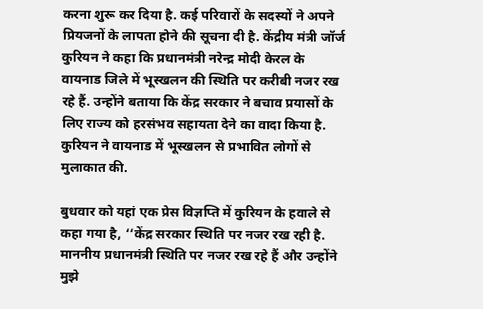करना शुरू कर दिया है. कई परिवारों के सदस्यों ने अपने प्रियजनों के लापता होने की सूचना दी है. केंद्रीय मंत्री जॉर्ज कुरियन ने कहा कि प्रधानमंत्री नरेन्द्र मोदी केरल के वायनाड जिले में भूस्खलन की स्थिति पर करीबी नजर रख रहे हैं. उन्होंने बताया कि केंद्र सरकार ने बचाव प्रयासों के लिए राज्य को हरसंभव सहायता देने का वादा किया है. कुरियन ने वायनाड में भूस्खलन से प्रभावित लोगों से मुलाकात की.

बुधवार को यहां एक प्रेस विज्ञप्ति में कुरियन के हवाले से कहा गया है, ‘‘केंद्र सरकार स्थिति पर नजर रख रही है. माननीय प्रधानमंत्री स्थिति पर नजर रख रहे हैं और उन्होंने मुझे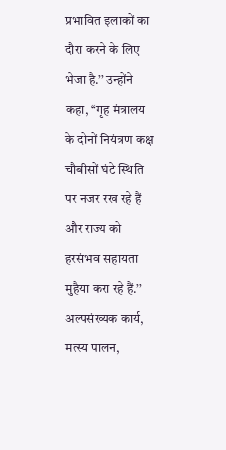प्रभावित इलाकों का दौरा करने के लिए भेजा है.’’ उन्होंने कहा, ‘‘गृह मंत्रालय के दोनों नियंत्रण कक्ष चौबीसों घंटे स्थिति पर नजर रख रहे हैं और राज्य को हरसंभव सहायता मुहैया करा रहे हैं.’’ अल्पसंख्यक कार्य, मत्स्य पालन,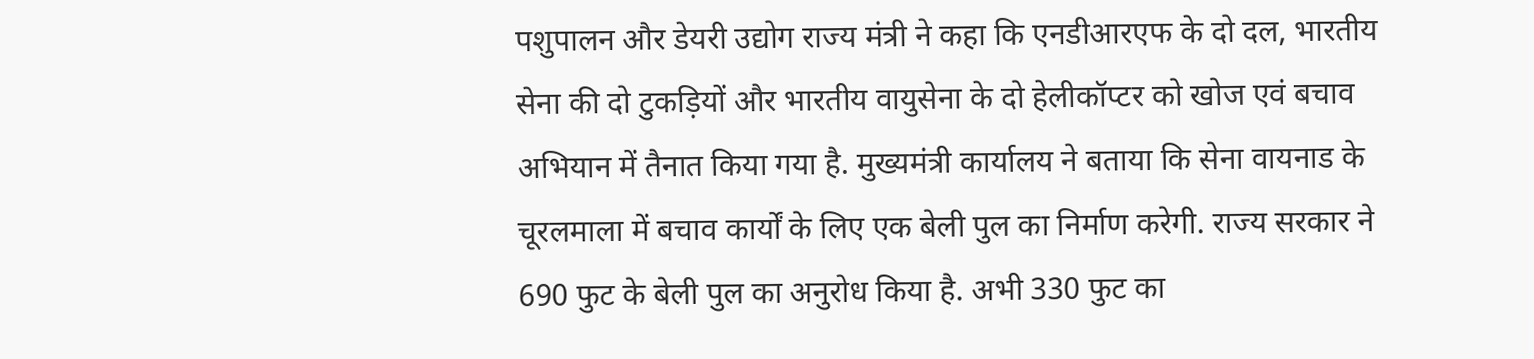पशुपालन और डेयरी उद्योग राज्य मंत्री ने कहा कि एनडीआरएफ के दो दल, भारतीय सेना की दो टुकड़ियों और भारतीय वायुसेना के दो हेलीकॉप्टर को खोज एवं बचाव अभियान में तैनात किया गया है. मुख्यमंत्री कार्यालय ने बताया कि सेना वायनाड के चूरलमाला में बचाव कार्यों के लिए एक बेली पुल का निर्माण करेगी. राज्य सरकार ने 690 फुट के बेली पुल का अनुरोध किया है. अभी 330 फुट का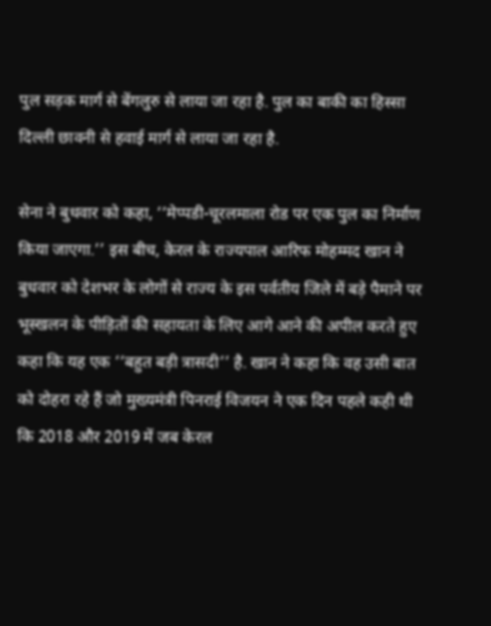पुल सड़क मार्ग से बेंगलुरु से लाया जा रहा है. पुल का बाकी का हिस्सा दिल्ली छावनी से हवाई मार्ग से लाया जा रहा है.

सेना ने बुधवार को कहा, ‘‘मेप्पडी-चूरलमाला रोड पर एक पुल का निर्माण किया जाएगा.’’ इस बीच, केरल के राज्यपाल आरिफ मोहम्मद खान ने बुधवार को देशभर के लोगों से राज्य के इस पर्वतीय जिले में बड़े पैमाने पर भूस्खलन के पीड़ितों की सहायता के लिए आगे आने की अपील करते हुए कहा कि यह एक ‘‘बहुत बड़ी त्रासदी’’ है. खान ने कहा कि वह उसी बात को दोहरा रहे हैं जो मुख्यमंत्री पिनराई विजयन ने एक दिन पहले कही थी कि 2018 और 2019 में जब केरल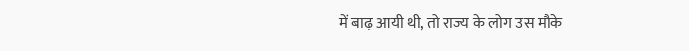में बाढ़ आयी थी, तो राज्य के लोग उस मौके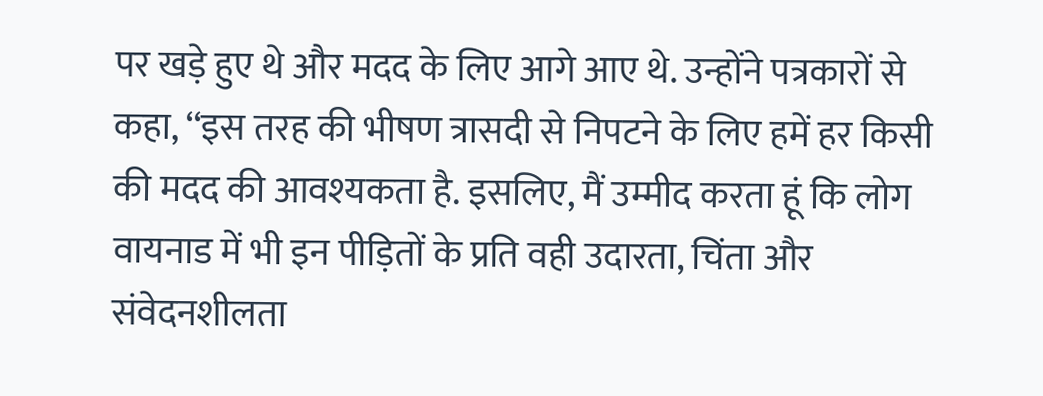पर खड़े हुए थे और मदद के लिए आगे आए थे. उन्होंने पत्रकारों से कहा, ‘‘इस तरह की भीषण त्रासदी से निपटने के लिए हमें हर किसी की मदद की आवश्यकता है. इसलिए, मैं उम्मीद करता हूं कि लोग वायनाड में भी इन पीड़ितों के प्रति वही उदारता, चिंता और संवेदनशीलता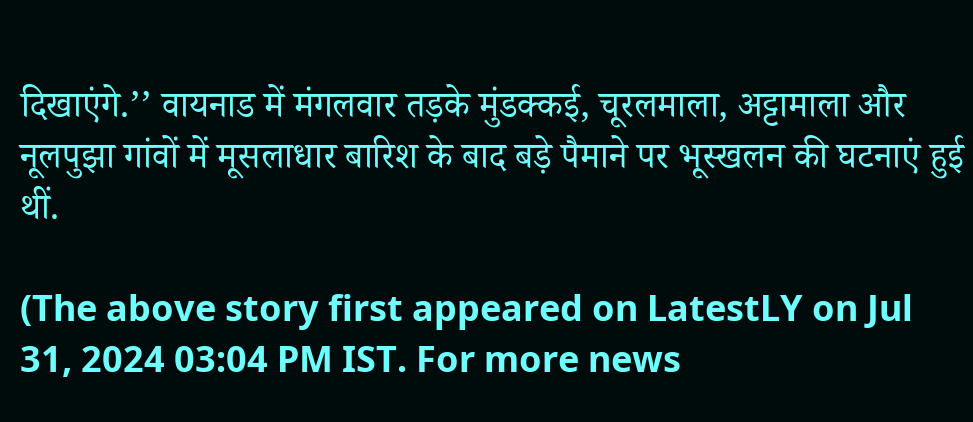दिखाएंगे.’’ वायनाड में मंगलवार तड़के मुंडक्कई, चूरलमाला, अट्टामाला और नूलपुझा गांवों में मूसलाधार बारिश के बाद बड़े पैमाने पर भूस्खलन की घटनाएं हुई थीं.

(The above story first appeared on LatestLY on Jul 31, 2024 03:04 PM IST. For more news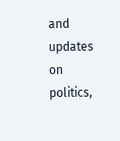and updates on politics,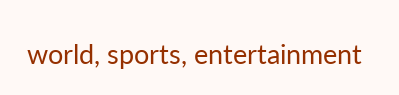world, sports, entertainment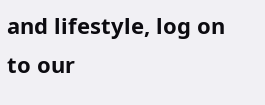and lifestyle, log on to our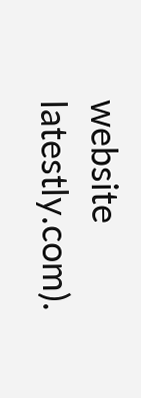website latestly.com).